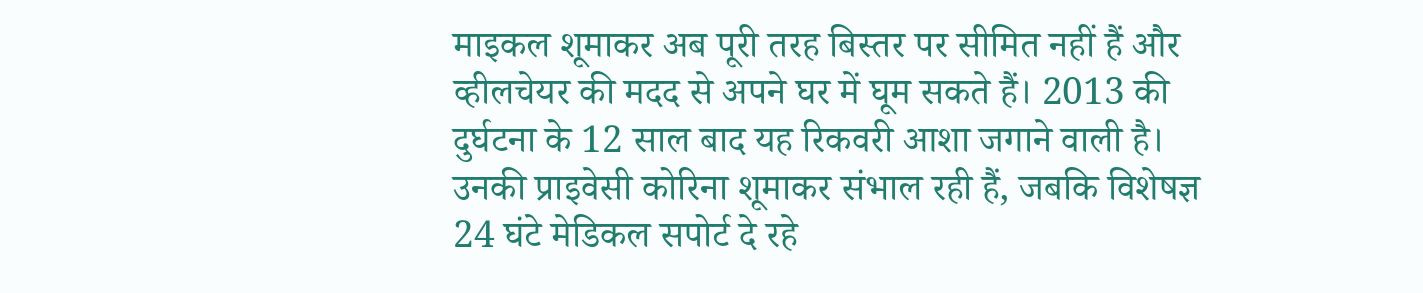माइकल शूमाकर अब पूरी तरह बिस्तर पर सीमित नहीं हैं और व्हीलचेयर की मदद से अपने घर में घूम सकते हैं। 2013 की दुर्घटना के 12 साल बाद यह रिकवरी आशा जगाने वाली है। उनकी प्राइवेसी कोरिना शूमाकर संभाल रही हैं, जबकि विशेषज्ञ 24 घंटे मेडिकल सपोर्ट दे रहे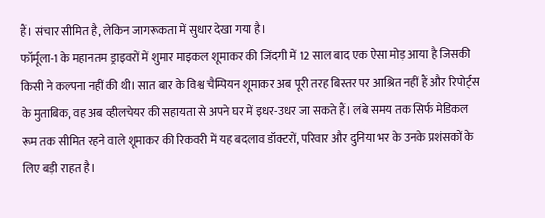हैं। संचार सीमित है, लेकिन जागरूकता में सुधार देखा गया है।
फॉर्मूला-1 के महानतम ड्राइवरों में शुमार माइकल शूमाकर की जिंदगी में 12 साल बाद एक ऐसा मोड़ आया है जिसकी किसी ने कल्पना नहीं की थी। सात बार के विश्व चैम्पियन शूमाकर अब पूरी तरह बिस्तर पर आश्रित नहीं हैं और रिपोर्ट्स के मुताबिक, वह अब व्हीलचेयर की सहायता से अपने घर में इधर-उधर जा सकते हैं। लंबे समय तक सिर्फ मेडिकल रूम तक सीमित रहने वाले शूमाकर की रिकवरी में यह बदलाव डॉक्टरों, परिवार और दुनिया भर के उनके प्रशंसकों के लिए बड़ी राहत है।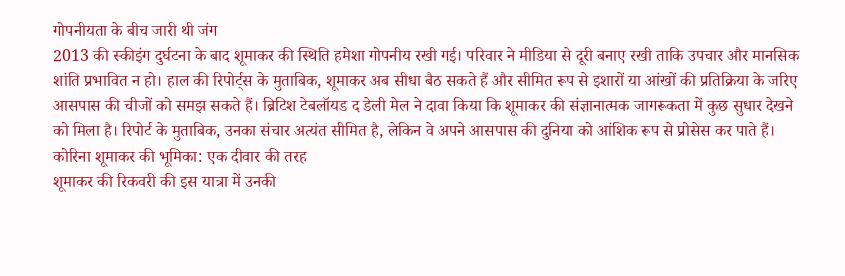गोपनीयता के बीच जारी थी जंग
2013 की स्कीइंग दुर्घटना के बाद शूमाकर की स्थिति हमेशा गोपनीय रखी गई। परिवार ने मीडिया से दूरी बनाए रखी ताकि उपचार और मानसिक शांति प्रभावित न हो। हाल की रिपोर्ट्स के मुताबिक, शूमाकर अब सीधा बैठ सकते हैं और सीमित रूप से इशारों या आंखों की प्रतिक्रिया के जरिए आसपास की चीजों को समझ सकते हैं। ब्रिटिश टेबलॉयड द डेली मेल ने दावा किया कि शूमाकर की संज्ञानात्मक जागरूकता में कुछ सुधार देखने को मिला है। रिपोर्ट के मुताबिक, उनका संचार अत्यंत सीमित है, लेकिन वे अपने आसपास की दुनिया को आंशिक रूप से प्रोसेस कर पाते हैं।
कोरिना शूमाकर की भूमिका: एक दीवार की तरह
शूमाकर की रिकवरी की इस यात्रा में उनकी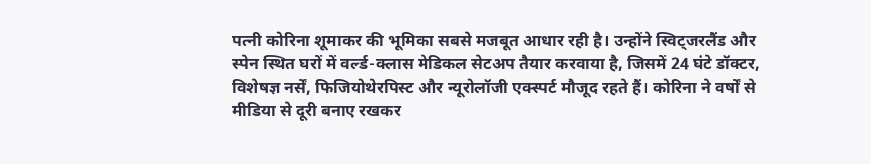पत्नी कोरिना शूमाकर की भूमिका सबसे मजबूत आधार रही है। उन्होंने स्विट्जरलैंड और स्पेन स्थित घरों में वर्ल्ड-क्लास मेडिकल सेटअप तैयार करवाया है, जिसमें 24 घंटे डॉक्टर, विशेषज्ञ नर्सें, फिजियोथेरपिस्ट और न्यूरोलॉजी एक्स्पर्ट मौजूद रहते हैं। कोरिना ने वर्षों से मीडिया से दूरी बनाए रखकर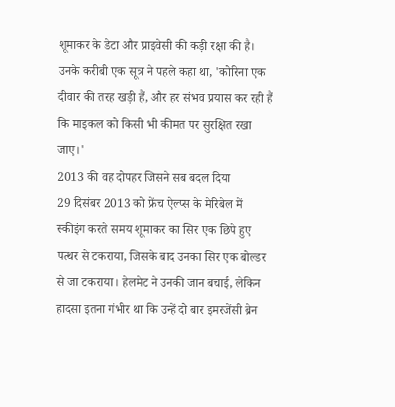शूमाकर के डेटा और प्राइवेसी की कड़ी रक्षा की है। उनके करीबी एक सूत्र ने पहले कहा था, 'कोरिना एक दीवार की तरह खड़ी हैं, और हर संभव प्रयास कर रही हैं कि माइकल को किसी भी कीमत पर सुरक्षित रखा जाए।'
2013 की वह दोपहर जिसने सब बदल दिया
29 दिसंबर 2013 को फ्रेंच ऐल्प्स के मेरिबेल में स्कीइंग करते समय शूमाकर का सिर एक छिपे हुए पत्थर से टकराया, जिसके बाद उनका सिर एक बोल्डर से जा टकराया। हेलमेट ने उनकी जान बचाई, लेकिन हादसा इतना गंभीर था कि उन्हें दो बार इमरजेंसी ब्रेन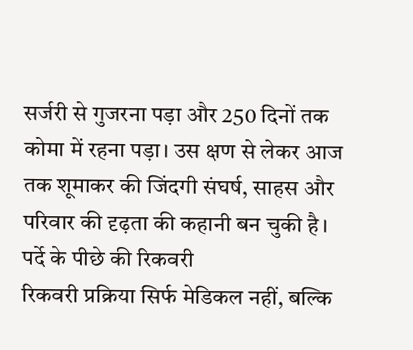सर्जरी से गुजरना पड़ा और 250 दिनों तक कोमा में रहना पड़ा। उस क्षण से लेकर आज तक शूमाकर की जिंदगी संघर्ष, साहस और परिवार की दृढ़ता की कहानी बन चुकी है।
पर्दे के पीछे की रिकवरी
रिकवरी प्रक्रिया सिर्फ मेडिकल नहीं, बल्कि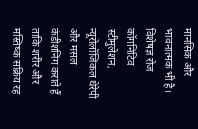मानसिक और भावनात्मक भी है। विशेषज्ञ रोज कॉगनिटिव स्टीमुलेशन, न्यूरोलॉजिकल थेरेपी और मसल कंडीशनिंग कराते हैं ताकि शरीर और मस्तिष्क सक्रिय रह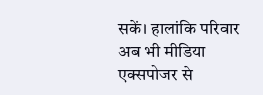सकें। हालांकि परिवार अब भी मीडिया एक्सपोजर से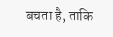बचता है, ताकि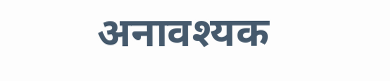अनावश्यक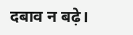दबाव न बढ़े।